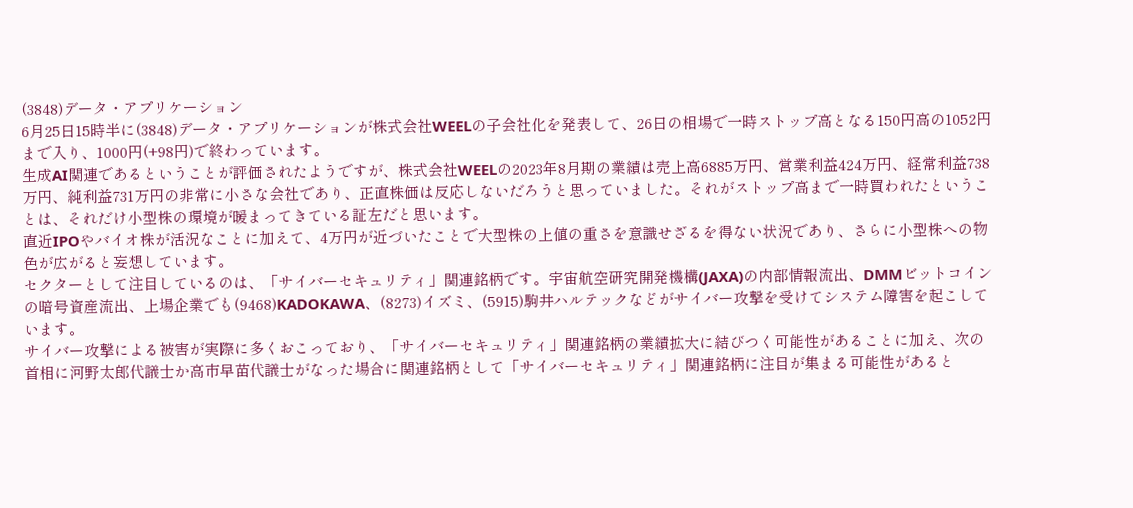(3848)データ・アプリケーション
6月25日15時半に(3848)データ・アプリケーションが株式会社WEELの子会社化を発表して、26日の相場で一時ストップ高となる150円高の1052円まで入り、1000円(+98円)で終わっています。
生成AI関連であるということが評価されたようですが、株式会社WEELの2023年8月期の業績は売上高6885万円、営業利益424万円、経常利益738万円、純利益731万円の非常に小さな会社であり、正直株価は反応しないだろうと思っていました。それがストップ高まで一時買われたということは、それだけ小型株の環境が暖まってきている証左だと思います。
直近IPOやバイオ株が活況なことに加えて、4万円が近づいたことで大型株の上値の重さを意識せざるを得ない状況であり、さらに小型株への物色が広がると妄想しています。
セクターとして注目しているのは、「サイバーセキュリティ」関連銘柄です。宇宙航空研究開発機構(JAXA)の内部情報流出、DMMビットコインの暗号資産流出、上場企業でも(9468)KADOKAWA、(8273)イズミ、(5915)駒井ハルテックなどがサイバー攻撃を受けてシステム障害を起こしています。
サイバー攻撃による被害が実際に多くおこっており、「サイバーセキュリティ」関連銘柄の業績拡大に結びつく可能性があることに加え、次の首相に河野太郎代議士か高市早苗代議士がなった場合に関連銘柄として「サイバーセキュリティ」関連銘柄に注目が集まる可能性があると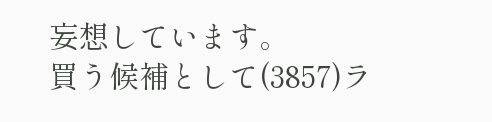妄想しています。
買う候補として(3857)ラ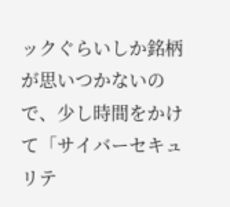ックぐらいしか銘柄が思いつかないので、少し時間をかけて「サイバーセキュリテ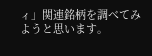ィ」関連銘柄を調べてみようと思います。